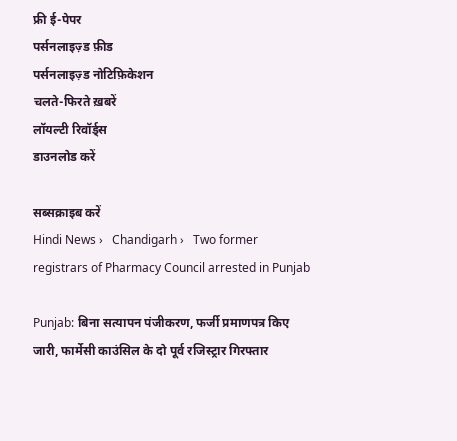फ्री ई-पेपर
पर्सनलाइज़्ड फ़ीड
पर्सनलाइज़्ड नोटिफ़िकेशन
चलते-फिरते ख़बरें
लॉयल्टी रिवॉर्ड्स
डाउनलोड करें

सब्सक्राइब करें
Hindi News ›   Chandigarh ›   Two former registrars of Pharmacy Council arrested in Punjab

Punjab: बिना सत्यापन पंजीकरण, फर्जी प्रमाणपत्र किए जारी, फार्मेसी काउंसिल के दो पूर्व रजिस्ट्रार गिरफ्तार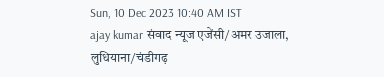Sun, 10 Dec 2023 10:40 AM IST
ajay kumar संवाद न्यूज एजेंसी/अमर उजाला, लुधियाना/चंडीगढ़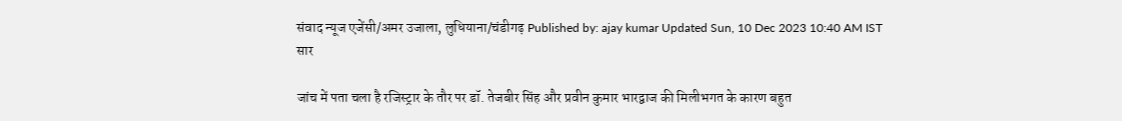संवाद न्यूज एजेंसी/अमर उजाला, लुधियाना/चंडीगढ़ Published by: ajay kumar Updated Sun, 10 Dec 2023 10:40 AM IST
सार

जांच में पता चला है रजिस्ट्रार के तौर पर डॉ. तेजबीर सिंह और प्रवीन कुमार भारद्वाज की मिलीभगत के कारण बहुत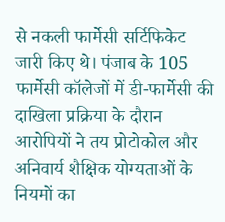से नकली फार्मेसी सर्टिफिकेट जारी किए थे। पंजाब के 105 फार्मेसी कॉलेजों में डी-फार्मेसी की दाखिला प्रक्रिया के दौरान आरोपियों ने तय प्रोटोकोल और अनिवार्य शैक्षिक योग्यताओं के नियमों का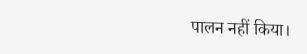पालन नहीं किया।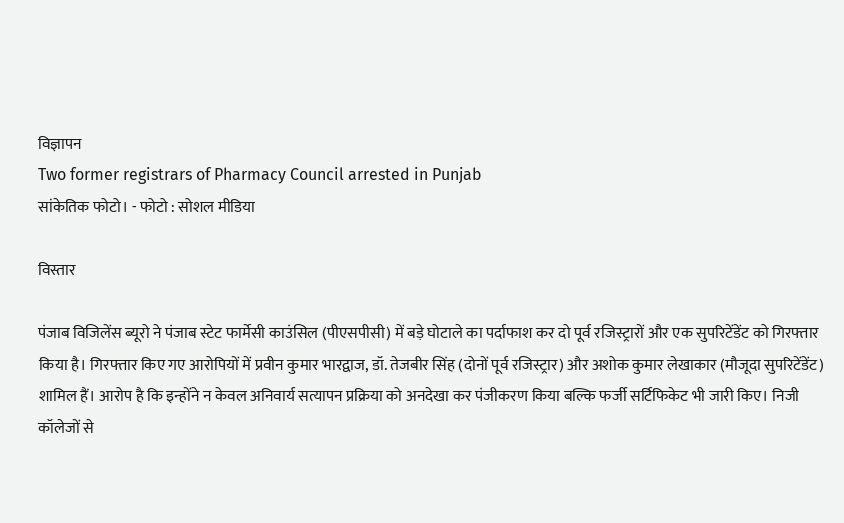विज्ञापन
Two former registrars of Pharmacy Council arrested in Punjab
सांकेतिक फोटो। - फोटो : सोशल मीडिया

विस्तार

पंजाब विजिलेंस ब्यूरो ने पंजाब स्टेट फार्मेसी काउंसिल (पीएसपीसी) में बड़े घोटाले का पर्दाफाश कर दो पूर्व रजिस्ट्रारों और एक सुपरिटेंडेंट को गिरफ्तार किया है। गिरफ्तार किए गए आरोपियों में प्रवीन कुमार भारद्वाज, डॉ. तेजबीर सिंह (दोनों पूर्व रजिस्ट्रार) और अशोक कुमार लेखाकार (मौजूदा सुपरिटेंडेंट) शामिल हैं। आरोप है कि इन्होंने न केवल अनिवार्य सत्यापन प्रक्रिया को अनदेखा कर पंजीकरण किया बल्कि फर्जी सर्टिफिकेट भी जारी किए। निजी कॉलेजों से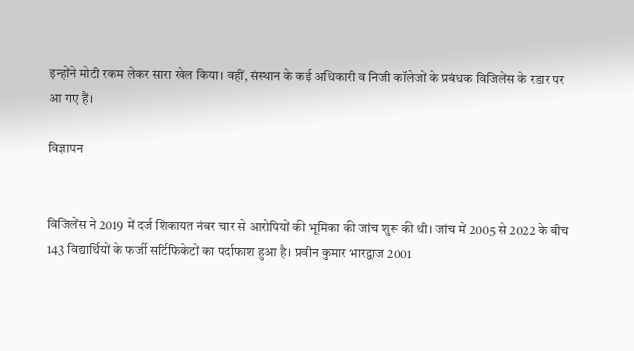इन्होंने मोटी रकम लेकर सारा खेल किया। वहीं, संस्थान के कई अधिकारी व निजी कॉलेजों के प्रबंधक विजिलेंस के रडार पर आ गए हैं।

विज्ञापन


विजिलेंस ने 2019 में दर्ज शिकायत नंबर चार से आरोपियों की भूमिका की जांच शुरू की थी। जांच में 2005 से 2022 के बीच 143 विद्यार्थियों के फर्जी सर्टिफिकेटों का पर्दाफाश हुआ है। प्रवीन कुमार भारद्वाज 2001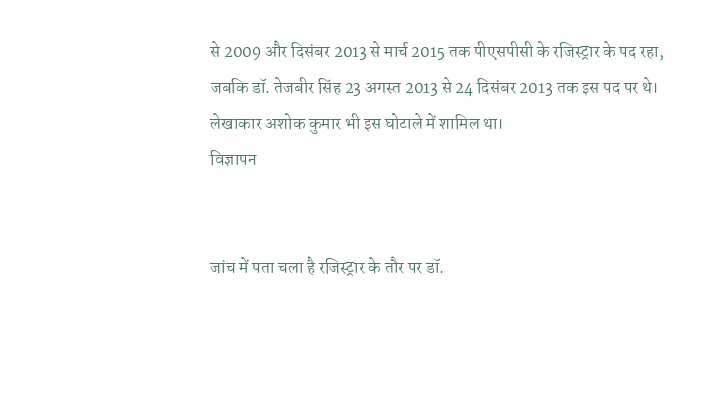से 2009 और दिसंबर 2013 से मार्च 2015 तक पीएसपीसी के रजिस्ट्रार के पद रहा, जबकि डॉ. तेजबीर सिंह 23 अगस्त 2013 से 24 दिसंबर 2013 तक इस पद पर थे। लेखाकार अशोक कुमार भी इस घोटाले में शामिल था।
विज्ञापन


जांच में पता चला है रजिस्ट्रार के तौर पर डॉ.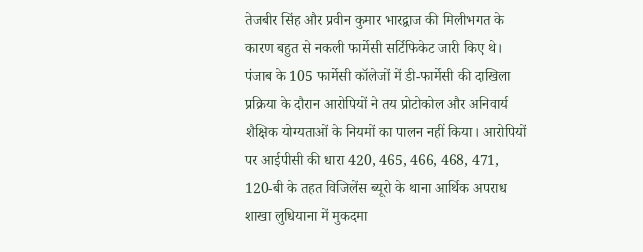तेजबीर सिंह और प्रवीन कुमार भारद्वाज की मिलीभगत के कारण बहुत से नकली फार्मेसी सर्टिफिकेट जारी किए थे। पंजाब के 105 फार्मेसी कॉलेजों में डी-फार्मेसी की दाखिला प्रक्रिया के दौरान आरोपियों ने तय प्रोटोकोल और अनिवार्य शैक्षिक योग्यताओं के नियमों का पालन नहीं किया। आरोपियों पर आईपीसी की धारा 420, 465, 466, 468, 471, 120-बी के तहत विजिलेंस ब्यूरो के थाना आर्थिक अपराध शाखा लुधियाना में मुकदमा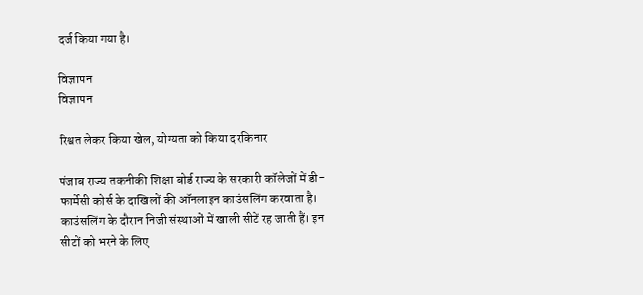दर्ज किया गया है।

विज्ञापन
विज्ञापन

रिश्वत लेकर किया खेल, योग्यता को किया दरकिनार

पंजाब राज्य तकनीकी शिक्षा बोर्ड राज्य के सरकारी कॉलेजों में डी-फार्मेसी कोर्स के दाखिलों की ऑनलाइन काउंसलिंग करवाता है। काउंसलिंग के दौरान निजी संस्थाओं में खाली सीटें रह जाती हैं। इन सीटों को भरने के लिए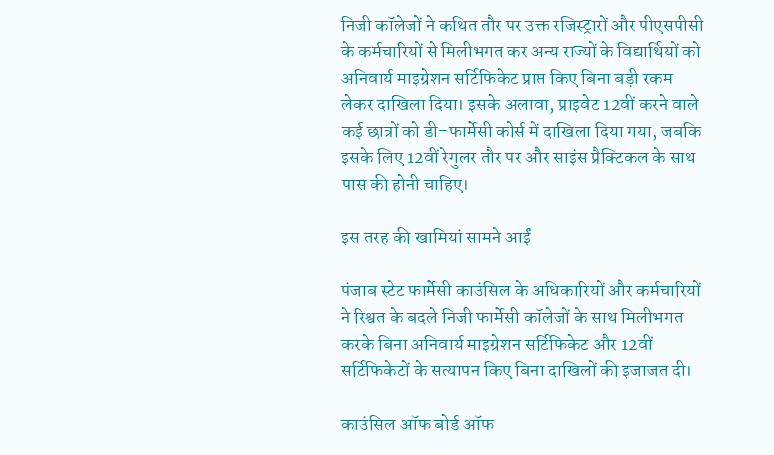निजी कॉलेजों ने कथित तौर पर उक्त रजिस्ट्रारों और पीएसपीसी के कर्मचारियों से मिलीभगत कर अन्य राज्यों के विद्यार्थियों को अनिवार्य माइग्रेशन सर्टिफिकेट प्राप्त किए बिना बड़ी रकम लेकर दाखिला दिया। इसके अलावा, प्राइवेट 12वीं करने वाले कई छात्रों को डी-फार्मेसी कोर्स में दाखिला दिया गया, जबकि इसके लिए 12वीं रेगुलर तौर पर और साइंस प्रैक्टिकल के साथ पास की होनी चाहिए।

इस तरह की खामियां सामने आईं

पंजाब स्टेट फार्मेसी काउंसिल के अधिकारियों और कर्मचारियों ने रिश्वत के बदले निजी फार्मेसी कॉलेजों के साथ मिलीभगत करके बिना अनिवार्य माइग्रेशन सर्टिफिकेट और 12वीं सर्टिफिकेटों के सत्यापन किए बिना दाखिलों की इजाजत दी।

काउंसिल ऑफ बोर्ड ऑफ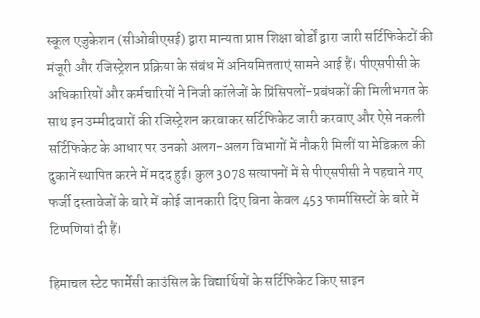स्कूल एजुकेशन (सीओबीएसई) द्वारा मान्यता प्राप्त शिक्षा बोर्डों द्वारा जारी सर्टिफिकेटों की मंजूरी और रजिस्ट्रेशन प्रक्रिया के संबंध में अनियमितताएं सामने आई हैं। पीएसपीसी के अधिकारियों और कर्मचारियों ने निजी कॉलेजों के प्रिंसिपलों-प्रबंधकों की मिलीभगत के साथ इन उम्मीदवारों की रजिस्ट्रेशन करवाकर सर्टिफिकेट जारी करवाए और ऐसे नकली सर्टिफिकेट के आधार पर उनको अलग-अलग विभागों में नौकरी मिलीं या मेडिकल की दुकानें स्थापित करने में मदद हुई। कुल 3078 सत्यापनों में से पीएसपीसी ने पहचाने गए फर्जी दस्तावेजों के बारे में कोई जानकारी दिए बिना केवल 453 फार्मासिस्टों के बारे में टिप्पणियां दी हैं।

हिमाचल स्टेट फार्मेसी काउंसिल के विद्यार्थियों के सर्टिफिकेट किए साइन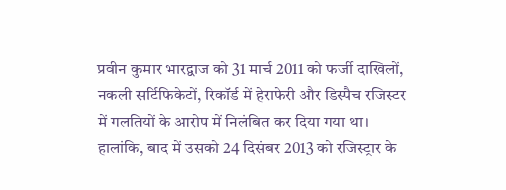प्रवीन कुमार भारद्वाज को 31 मार्च 2011 को फर्जी दाखिलों, नकली सर्टिफिकेटों, रिकॉर्ड में हेराफेरी और डिस्पैच रजिस्टर में गलतियों के आरोप में निलंबित कर दिया गया था। हालांकि, बाद में उसको 24 दिसंबर 2013 को रजिस्ट्रार के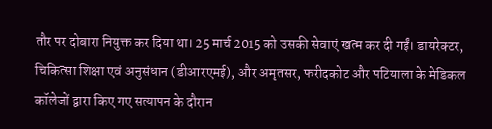तौर पर दोबारा नियुक्त कर दिया था। 25 मार्च 2015 को उसकी सेवाएं खत्म कर दी गईं। डायरेक्टर, चिकित्सा शिक्षा एवं अनुसंधान (डीआरएमई), और अमृतसर, फरीदकोट और पटियाला के मेडिकल कॉलेजों द्वारा किए गए सत्यापन के दौरान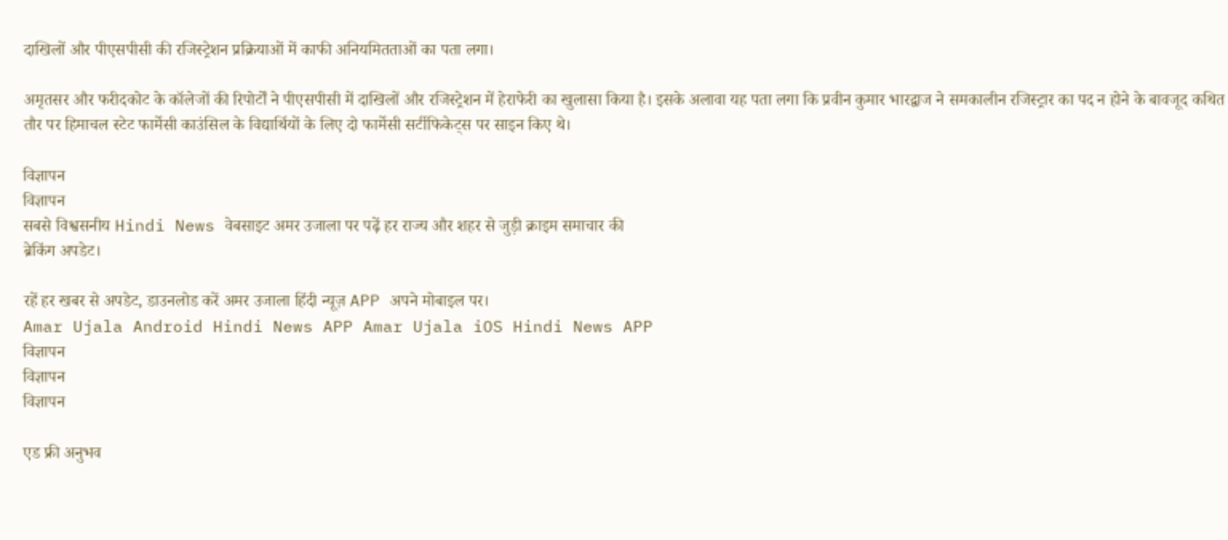दाखिलों और पीएसपीसी की रजिस्ट्रेशन प्रक्रियाओं में काफी अनियमितताओं का पता लगा।

अमृतसर और फरीदकोट के कॉलेजों की रिपोर्टों ने पीएसपीसी में दाखिलों और रजिस्ट्रेशन में हेराफेरी का खुलासा किया है। इसके अलावा यह पता लगा कि प्रवीन कुमार भारद्वाज ने समकालीन रजिस्ट्रार का पद न होने के बावजूद कथित तौर पर हिमाचल स्टेट फार्मेसी काउंसिल के विद्यार्थियों के लिए दो फार्मेसी सर्टीफिकेट्स पर साइन किए थे।

विज्ञापन
विज्ञापन
सबसे विश्वसनीय Hindi News वेबसाइट अमर उजाला पर पढ़ें हर राज्य और शहर से जुड़ी क्राइम समाचार की
ब्रेकिंग अपडेट।

रहें हर खबर से अपडेट, डाउनलोड करें अमर उजाला हिंदी न्यूज़ APP अपने मोबाइल पर।
Amar Ujala Android Hindi News APP Amar Ujala iOS Hindi News APP
विज्ञापन
विज्ञापन
विज्ञापन

एड फ्री अनुभव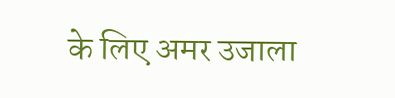के लिए अमर उजाला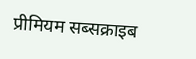प्रीमियम सब्सक्राइब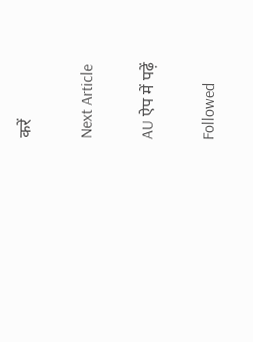करें

Next Article

AU ऐप में पढ़ें

Followed